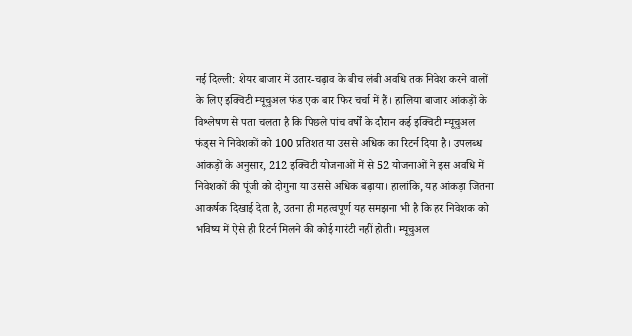नई दिल्ली: शेयर बाजार में उतार-चढ़ाव के बीच लंबी अवधि तक निवेश करने वालों के लिए इक्विटी म्यूचुअल फंड एक बार फिर चर्चा में हैं। हालिया बाजार आंकड़ों के विश्लेषण से पता चलता है कि पिछले पांच वर्षों के दौरान कई इक्विटी म्यूचुअल फंड्स ने निवेशकों को 100 प्रतिशत या उससे अधिक का रिटर्न दिया है। उपलब्ध आंकड़ों के अनुसार, 212 इक्विटी योजनाओं में से 52 योजनाओं ने इस अवधि में निवेशकों की पूंजी को दोगुना या उससे अधिक बढ़ाया। हालांकि, यह आंकड़ा जितना आकर्षक दिखाई देता है, उतना ही महत्वपूर्ण यह समझना भी है कि हर निवेशक को भविष्य में ऐसे ही रिटर्न मिलने की कोई गारंटी नहीं होती। म्यूचुअल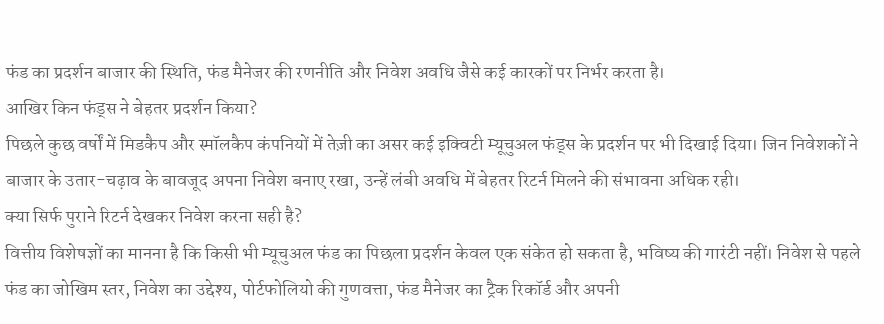फंड का प्रदर्शन बाजार की स्थिति, फंड मैनेजर की रणनीति और निवेश अवधि जैसे कई कारकों पर निर्भर करता है।
आखिर किन फंड्स ने बेहतर प्रदर्शन किया?
पिछले कुछ वर्षों में मिडकैप और स्मॉलकैप कंपनियों में तेज़ी का असर कई इक्विटी म्यूचुअल फंड्स के प्रदर्शन पर भी दिखाई दिया। जिन निवेशकों ने बाजार के उतार-चढ़ाव के बावजूद अपना निवेश बनाए रखा, उन्हें लंबी अवधि में बेहतर रिटर्न मिलने की संभावना अधिक रही।
क्या सिर्फ पुराने रिटर्न देखकर निवेश करना सही है?
वित्तीय विशेषज्ञों का मानना है कि किसी भी म्यूचुअल फंड का पिछला प्रदर्शन केवल एक संकेत हो सकता है, भविष्य की गारंटी नहीं। निवेश से पहले फंड का जोखिम स्तर, निवेश का उद्देश्य, पोर्टफोलियो की गुणवत्ता, फंड मैनेजर का ट्रैक रिकॉर्ड और अपनी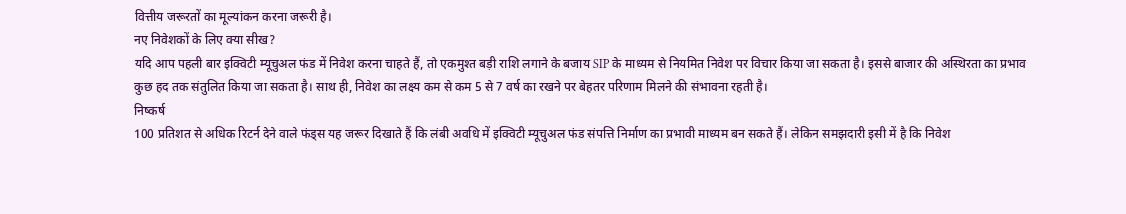वित्तीय जरूरतों का मूल्यांकन करना जरूरी है।
नए निवेशकों के लिए क्या सीख?
यदि आप पहली बार इक्विटी म्यूचुअल फंड में निवेश करना चाहते हैं, तो एकमुश्त बड़ी राशि लगाने के बजाय SIP के माध्यम से नियमित निवेश पर विचार किया जा सकता है। इससे बाजार की अस्थिरता का प्रभाव कुछ हद तक संतुलित किया जा सकता है। साथ ही, निवेश का लक्ष्य कम से कम 5 से 7 वर्ष का रखने पर बेहतर परिणाम मिलने की संभावना रहती है।
निष्कर्ष
100 प्रतिशत से अधिक रिटर्न देने वाले फंड्स यह जरूर दिखाते हैं कि लंबी अवधि में इक्विटी म्यूचुअल फंड संपत्ति निर्माण का प्रभावी माध्यम बन सकते हैं। लेकिन समझदारी इसी में है कि निवेश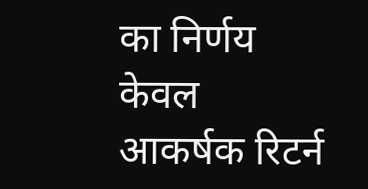का निर्णय केवल आकर्षक रिटर्न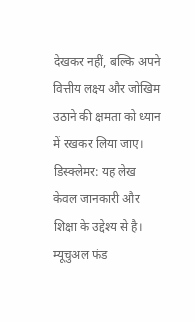देखकर नहीं, बल्कि अपने वित्तीय लक्ष्य और जोखिम उठाने की क्षमता को ध्यान में रखकर लिया जाए।
डिस्क्लेमर: यह लेख केवल जानकारी और शिक्षा के उद्देश्य से है। म्यूचुअल फंड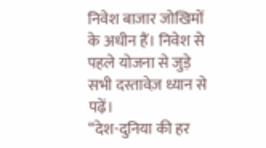निवेश बाजार जोखिमों के अधीन हैं। निवेश से पहले योजना से जुड़े सभी दस्तावेज़ ध्यान से पढ़ें।
“देश-दुनिया की हर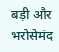बड़ी और भरोसेमंद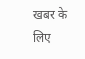खबर के लिए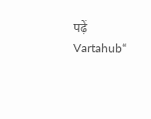पढ़ें Vartahub“